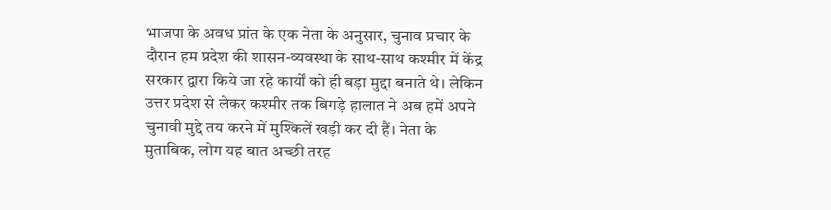भाजपा के अवध प्रांत के एक नेता के अनुसार, चुनाव प्रचार के दौरान हम प्रदेश की शासन-व्यवस्था के साथ-साथ कश्मीर में केंद्र सरकार द्वारा किये जा रहे कार्यों को ही बड़ा मुद्दा बनाते थे। लेकिन उत्तर प्रदेश से लेकर कश्मीर तक बिगड़े हालात ने अब हमें अपने चुनावी मुद्दे तय करने में मुश्किलें खड़ी कर दी हैं। नेता के मुताबिक, लोग यह बात अच्छी तरह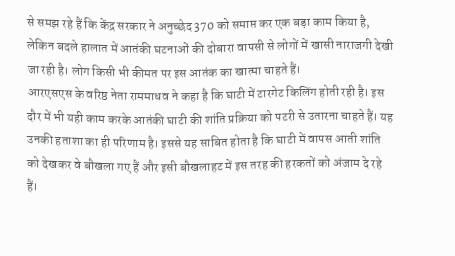से समझ रहे हैं कि केंद्र सरकार ने अनुच्छेद 370 को समाप्त कर एक बड़ा काम किया है, लेकिन बदले हालात में आतंकी घटनाओं की दोबारा वापसी से लोगों में खासी नाराजगी देखी जा रही है। लोग किसी भी कीमत पर इस आतंक का खात्मा चाहते हैं।
आरएसएस के वरिष्ठ नेता राममाधव ने कहा है कि घाटी में टारगेट किलिंग होती रही है। इस दौर में भी यही काम करके आतंकी घाटी की शांति प्रक्रिया को पटरी से उतारना चाहते हैं। यह उनकी हताशा का ही परिणाम है। इससे यह साबित होता है कि घाटी में वापस आती शांति को देखकर वे बौखला गए हैं और इसी बौखलाहट में इस तरह की हरकतों को अंजाम दे रहे हैं।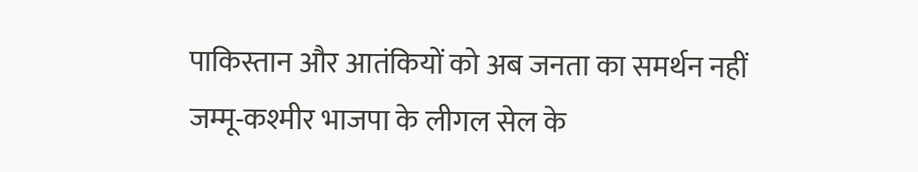पाकिस्तान और आतंकियों को अब जनता का समर्थन नहीं
जम्मू-कश्मीर भाजपा के लीगल सेल के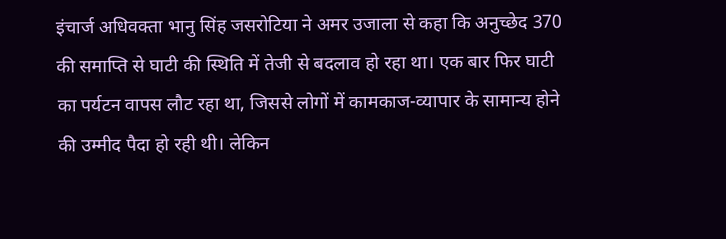इंचार्ज अधिवक्ता भानु सिंह जसरोटिया ने अमर उजाला से कहा कि अनुच्छेद 370 की समाप्ति से घाटी की स्थिति में तेजी से बदलाव हो रहा था। एक बार फिर घाटी का पर्यटन वापस लौट रहा था, जिससे लोगों में कामकाज-व्यापार के सामान्य होने की उम्मीद पैदा हो रही थी। लेकिन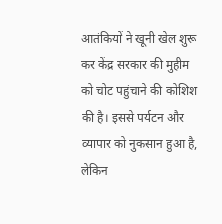आतंकियों ने खूनी खेल शुरू कर केंद्र सरकार की मुहीम को चोट पहुंचाने की कोशिश की है। इससे पर्यटन और व्यापार को नुकसान हुआ है, लेकिन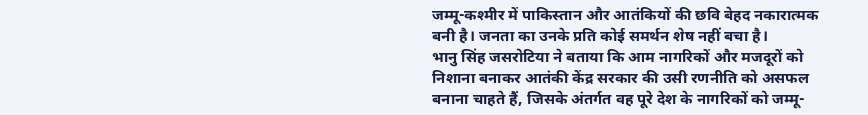जम्मू-कश्मीर में पाकिस्तान और आतंकियों की छवि बेहद नकारात्मक बनी है। जनता का उनके प्रति कोई समर्थन शेष नहीं बचा है।
भानु सिंह जसरोटिया ने बताया कि आम नागरिकों और मजदूरों को निशाना बनाकर आतंकी केंद्र सरकार की उसी रणनीति को असफल बनाना चाहते हैं, जिसके अंतर्गत वह पूरे देश के नागरिकों को जम्मू-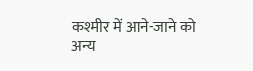कश्मीर में आने-जाने को अन्य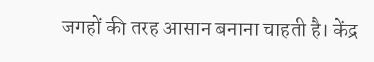जगहों की तरह आसान बनाना चाहती है। केंद्र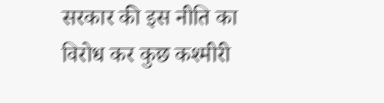सरकार की इस नीति का विरोध कर कुछ कश्मीरी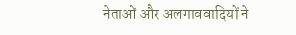नेताओं और अलगाववादियों ने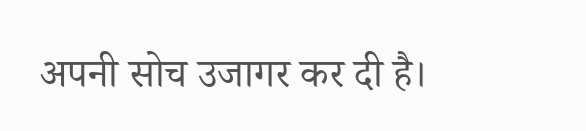अपनी सोच उजागर कर दी है।